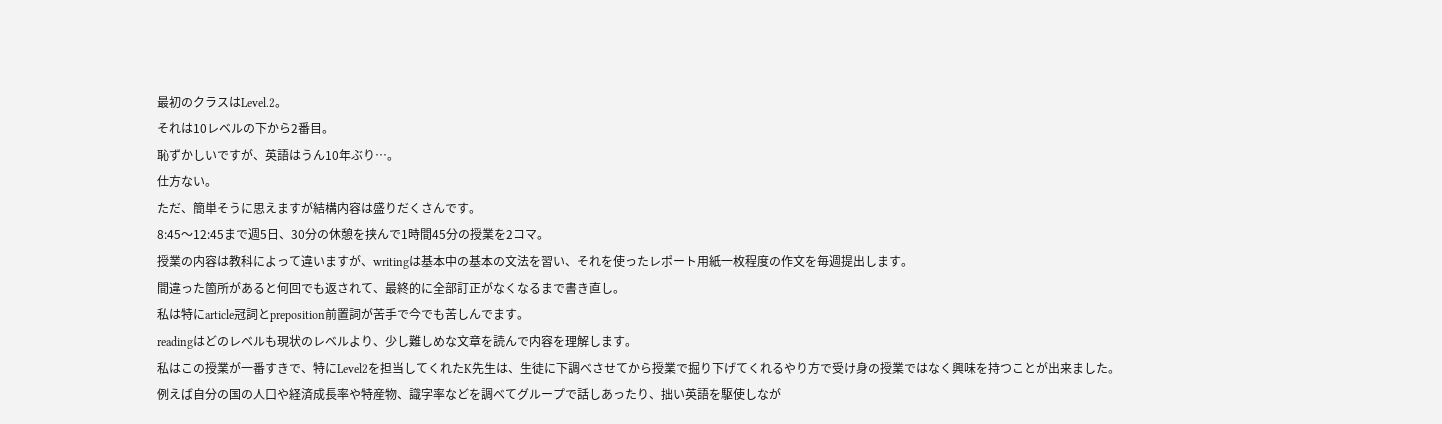最初のクラスはLevel.2。
それは10レベルの下から2番目。
恥ずかしいですが、英語はうん10年ぶり…。
仕方ない。
ただ、簡単そうに思えますが結構内容は盛りだくさんです。
8:45〜12:45まで週5日、30分の休憩を挟んで1時間45分の授業を2コマ。
授業の内容は教科によって違いますが、writingは基本中の基本の文法を習い、それを使ったレポート用紙一枚程度の作文を毎週提出します。
間違った箇所があると何回でも返されて、最終的に全部訂正がなくなるまで書き直し。
私は特にarticle冠詞とpreposition前置詞が苦手で今でも苦しんでます。
readingはどのレベルも現状のレベルより、少し難しめな文章を読んで内容を理解します。
私はこの授業が一番すきで、特にLevel2を担当してくれたK先生は、生徒に下調べさせてから授業で掘り下げてくれるやり方で受け身の授業ではなく興味を持つことが出来ました。
例えば自分の国の人口や経済成長率や特産物、識字率などを調べてグループで話しあったり、拙い英語を駆使しなが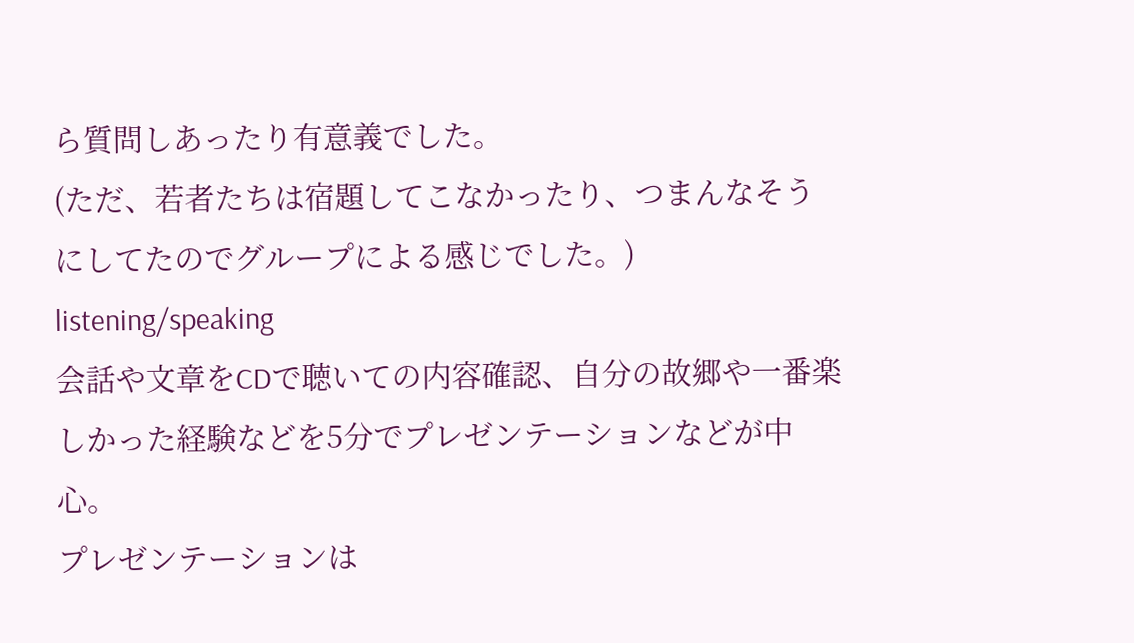ら質問しあったり有意義でした。
(ただ、若者たちは宿題してこなかったり、つまんなそうにしてたのでグループによる感じでした。)
listening/speaking
会話や文章をCDで聴いての内容確認、自分の故郷や一番楽しかった経験などを5分でプレゼンテーションなどが中心。
プレゼンテーションは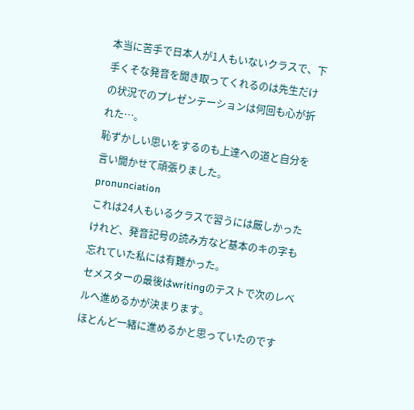本当に苦手で日本人が1人もいないクラスで、下手くそな発音を聞き取ってくれるのは先生だけの状況でのプレゼンテーションは何回も心が折れた…。
恥ずかしい思いをするのも上達への道と自分を言い聞かせて頑張りました。
pronunciation
これは24人もいるクラスで習うには厳しかったけれど、発音記号の読み方など基本のキの字も忘れていた私には有難かった。
セメスターの最後はwritingのテストで次のレベルへ進めるかが決まります。
ほとんど一緒に進めるかと思っていたのです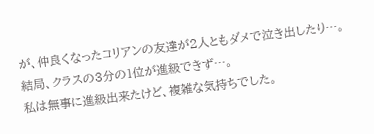が、仲良くなったコリアンの友達が2人ともダメで泣き出したり…。
結局、クラスの3分の1位が進級できず…。
私は無事に進級出来たけど、複雑な気持ちでした。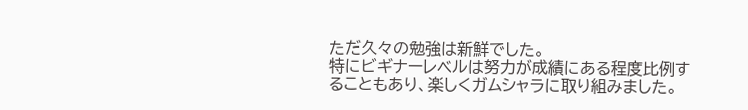ただ久々の勉強は新鮮でした。
特にビギナーレベルは努力が成績にある程度比例することもあり、楽しくガムシャラに取り組みました。